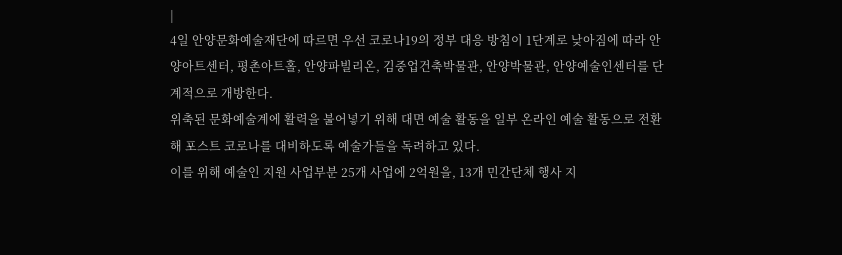|
4일 안양문화예술재단에 따르면 우선 코로나19의 정부 대응 방침이 1단계로 낮아짐에 따라 안양아트센터, 평촌아트홀, 안양파빌리온, 김중업건축박물관, 안양박물관, 안양예술인센터를 단계적으로 개방한다.
위축된 문화예술계에 활력을 불어넣기 위해 대면 예술 활동을 일부 온라인 예술 활동으로 전환해 포스트 코로나를 대비하도록 예술가들을 독려하고 있다.
이를 위해 예술인 지원 사업부분 25개 사업에 2억원을, 13개 민간단체 행사 지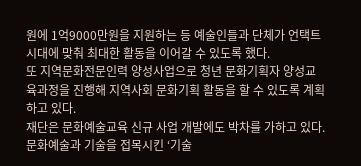원에 1억9000만원을 지원하는 등 예술인들과 단체가 언택트 시대에 맞춰 최대한 활동을 이어갈 수 있도록 했다.
또 지역문화전문인력 양성사업으로 청년 문화기획자 양성교육과정을 진행해 지역사회 문화기획 활동을 할 수 있도록 계획하고 있다.
재단은 문화예술교육 신규 사업 개발에도 박차를 가하고 있다.
문화예술과 기술을 접목시킨 ‘기술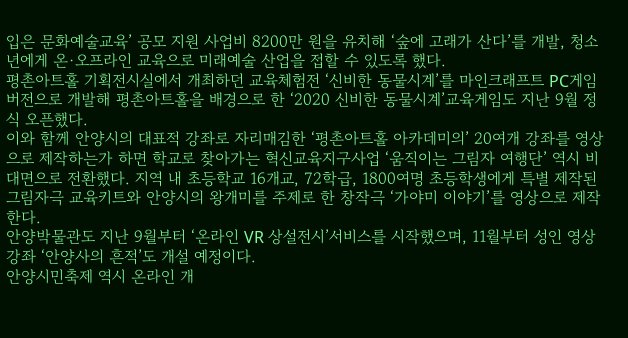입은 문화예술교육’ 공모 지원 사업비 8200만 원을 유치해 ‘숲에 고래가 산다’를 개발, 청소년에게 온·오프라인 교육으로 미래예술 산업을 접할 수 있도록 했다.
평촌아트홀 기획전시실에서 개최하던 교육체험전 ‘신비한 동물시계’를 마인크래프트 PC게임 버전으로 개발해 평촌아트홀을 배경으로 한 ‘2020 신비한 동물시계’교육게임도 지난 9월 정식 오픈했다.
이와 함께 안양시의 대표적 강좌로 자리매김한 ‘평촌아트홀 아카데미의’ 20여개 강좌를 영상으로 제작하는가 하면 학교로 찾아가는 혁신교육지구사업 ‘움직이는 그림자 여행단’ 역시 비대면으로 전환했다. 지역 내 초등학교 16개교, 72학급, 1800여명 초등학생에게 특별 제작된 그림자극 교육키트와 안양시의 왕개미를 주제로 한 창작극 ‘가야미 이야기’를 영상으로 제작한다.
안양박물관도 지난 9월부터 ‘온라인 VR 상설전시’서비스를 시작했으며, 11월부터 성인 영상강좌 ‘안양사의 흔적’도 개설 예정이다.
안양시민축제 역시 온라인 개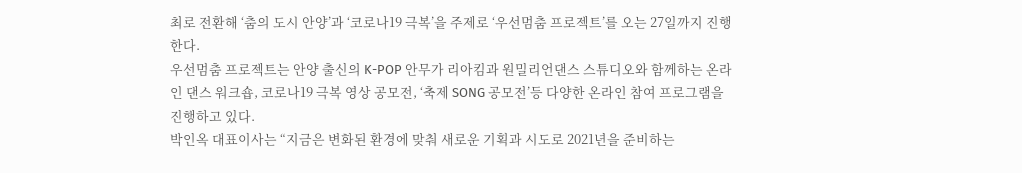최로 전환해 ‘춤의 도시 안양’과 ‘코로나19 극복’을 주제로 ‘우선멈춤 프로젝트’를 오는 27일까지 진행한다.
우선멈춤 프로젝트는 안양 출신의 K-POP 안무가 리아킴과 원밀리언댄스 스튜디오와 함께하는 온라인 댄스 워크숍, 코로나19 극복 영상 공모전, ‘축제 SONG 공모전’등 다양한 온라인 참여 프로그램을 진행하고 있다.
박인옥 대표이사는 “지금은 변화된 환경에 맞춰 새로운 기획과 시도로 2021년을 준비하는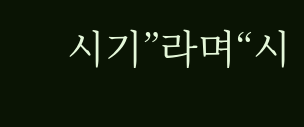시기”라며“시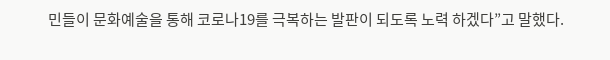민들이 문화예술을 통해 코로나19를 극복하는 발판이 되도록 노력 하겠다”고 말했다.